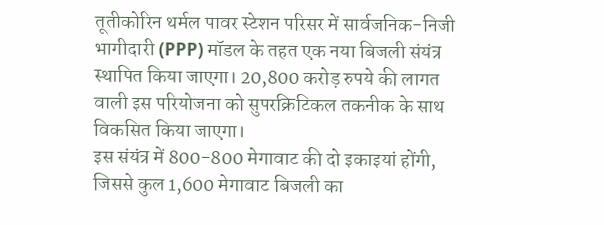तूतीकोरिन थर्मल पावर स्टेशन परिसर में सार्वजनिक-निजी भागीदारी (PPP) मॉडल के तहत एक नया बिजली संयंत्र स्थापित किया जाएगा। 20,800 करोड़ रुपये की लागत वाली इस परियोजना को सुपरक्रिटिकल तकनीक के साथ विकसित किया जाएगा।
इस संयंत्र में 800-800 मेगावाट की दो इकाइयां होंगी, जिससे कुल 1,600 मेगावाट बिजली का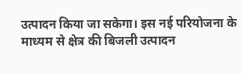उत्पादन किया जा सकेगा। इस नई परियोजना के माध्यम से क्षेत्र की बिजली उत्पादन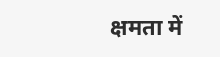क्षमता में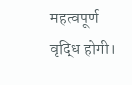महत्वपूर्ण वृद्धि होगी।